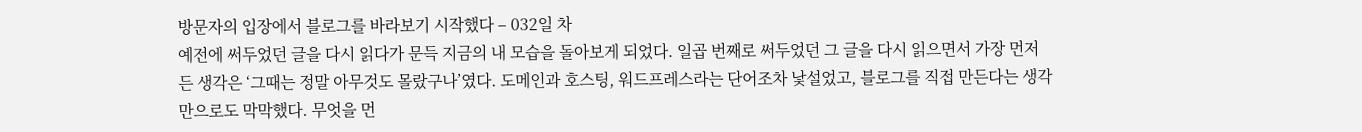방문자의 입장에서 블로그를 바라보기 시작했다 – 032일 차
예전에 써두었던 글을 다시 읽다가 문득 지금의 내 모습을 돌아보게 되었다. 일곱 번째로 써두었던 그 글을 다시 읽으면서 가장 먼저 든 생각은 ‘그때는 정말 아무것도 몰랐구나’였다. 도메인과 호스팅, 워드프레스라는 단어조차 낯설었고, 블로그를 직접 만든다는 생각만으로도 막막했다. 무엇을 먼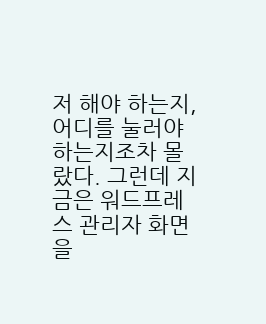저 해야 하는지, 어디를 눌러야 하는지조차 몰랐다. 그런데 지금은 워드프레스 관리자 화면을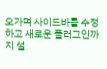오가며 사이드바를 수정하고 새로운 플러그인까지 설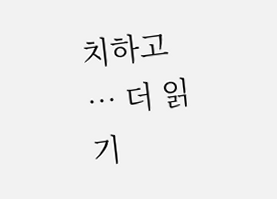치하고 … 더 읽기